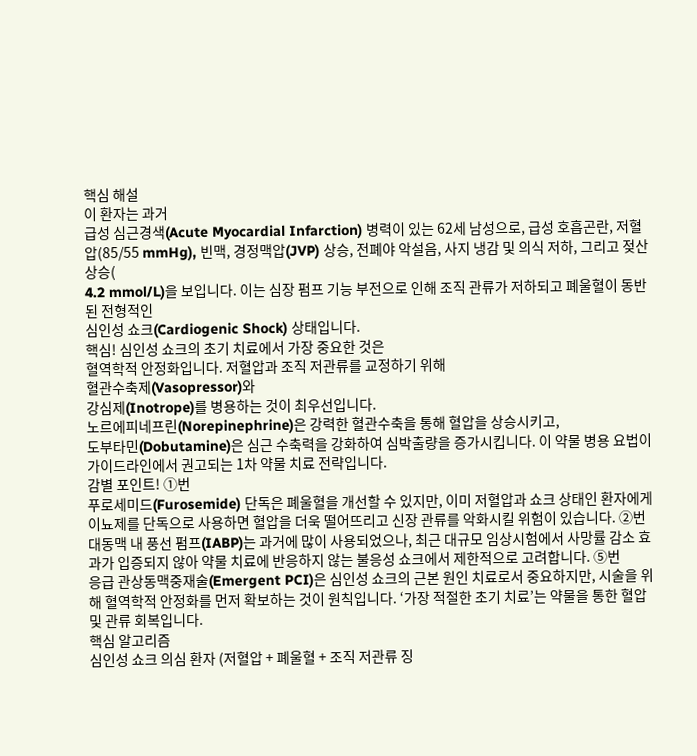핵심 해설
이 환자는 과거
급성 심근경색(Acute Myocardial Infarction) 병력이 있는 62세 남성으로, 급성 호흡곤란, 저혈압(85/55 mmHg), 빈맥, 경정맥압(JVP) 상승, 전폐야 악설음, 사지 냉감 및 의식 저하, 그리고 젖산 상승(
4.2 mmol/L)을 보입니다. 이는 심장 펌프 기능 부전으로 인해 조직 관류가 저하되고 폐울혈이 동반된 전형적인
심인성 쇼크(Cardiogenic Shock) 상태입니다.
핵심! 심인성 쇼크의 초기 치료에서 가장 중요한 것은
혈역학적 안정화입니다. 저혈압과 조직 저관류를 교정하기 위해
혈관수축제(Vasopressor)와
강심제(Inotrope)를 병용하는 것이 최우선입니다.
노르에피네프린(Norepinephrine)은 강력한 혈관수축을 통해 혈압을 상승시키고,
도부타민(Dobutamine)은 심근 수축력을 강화하여 심박출량을 증가시킵니다. 이 약물 병용 요법이 가이드라인에서 권고되는 1차 약물 치료 전략입니다.
감별 포인트! ①번
푸로세미드(Furosemide) 단독은 폐울혈을 개선할 수 있지만, 이미 저혈압과 쇼크 상태인 환자에게 이뇨제를 단독으로 사용하면 혈압을 더욱 떨어뜨리고 신장 관류를 악화시킬 위험이 있습니다. ②번
대동맥 내 풍선 펌프(IABP)는 과거에 많이 사용되었으나, 최근 대규모 임상시험에서 사망률 감소 효과가 입증되지 않아 약물 치료에 반응하지 않는 불응성 쇼크에서 제한적으로 고려합니다. ⑤번
응급 관상동맥중재술(Emergent PCI)은 심인성 쇼크의 근본 원인 치료로서 중요하지만, 시술을 위해 혈역학적 안정화를 먼저 확보하는 것이 원칙입니다. ‘가장 적절한 초기 치료’는 약물을 통한 혈압 및 관류 회복입니다.
핵심 알고리즘
심인성 쇼크 의심 환자 (저혈압 + 폐울혈 + 조직 저관류 징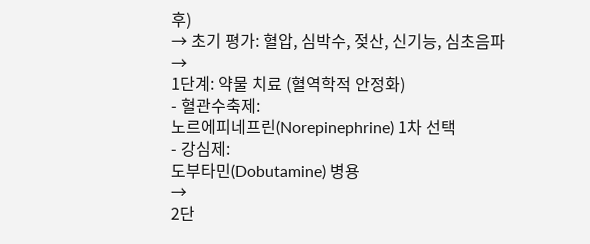후)
→ 초기 평가: 혈압, 심박수, 젖산, 신기능, 심초음파
→
1단계: 약물 치료 (혈역학적 안정화)
- 혈관수축제:
노르에피네프린(Norepinephrine) 1차 선택
- 강심제:
도부타민(Dobutamine) 병용
→
2단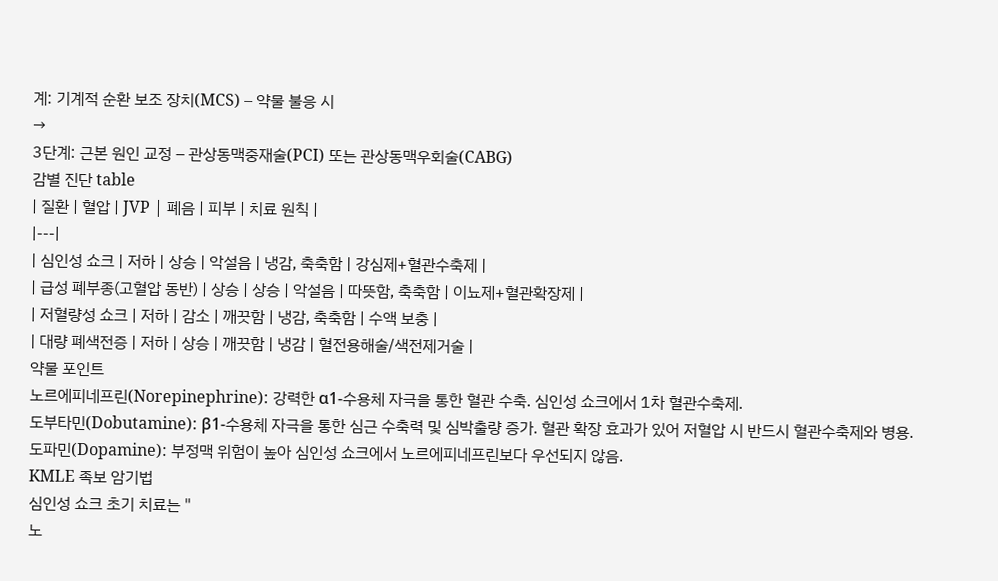계: 기계적 순환 보조 장치(MCS) – 약물 불응 시
→
3단계: 근본 원인 교정 – 관상동맥중재술(PCI) 또는 관상동맥우회술(CABG)
감별 진단 table
| 질환 | 혈압 | JVP | 폐음 | 피부 | 치료 원칙 |
|---|
| 심인성 쇼크 | 저하 | 상승 | 악설음 | 냉감, 축축함 | 강심제+혈관수축제 |
| 급성 폐부종(고혈압 동반) | 상승 | 상승 | 악설음 | 따뜻함, 축축함 | 이뇨제+혈관확장제 |
| 저혈량성 쇼크 | 저하 | 감소 | 깨끗함 | 냉감, 축축함 | 수액 보충 |
| 대량 폐색전증 | 저하 | 상승 | 깨끗함 | 냉감 | 혈전용해술/색전제거술 |
약물 포인트
노르에피네프린(Norepinephrine): 강력한 α1-수용체 자극을 통한 혈관 수축. 심인성 쇼크에서 1차 혈관수축제.
도부타민(Dobutamine): β1-수용체 자극을 통한 심근 수축력 및 심박출량 증가. 혈관 확장 효과가 있어 저혈압 시 반드시 혈관수축제와 병용.
도파민(Dopamine): 부정맥 위험이 높아 심인성 쇼크에서 노르에피네프린보다 우선되지 않음.
KMLE 족보 암기법
심인성 쇼크 초기 치료는 "
노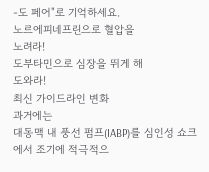-도 페어"로 기억하세요.
노르에피네프린으로 혈압을
노려라!
도부타민으로 심장을 뛰게 해
도와라!
최신 가이드라인 변화
과거에는
대동맥 내 풍선 펌프(IABP)를 심인성 쇼크에서 조기에 적극적으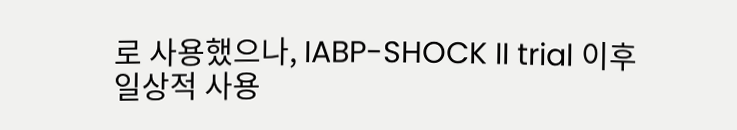로 사용했으나, IABP-SHOCK II trial 이후 일상적 사용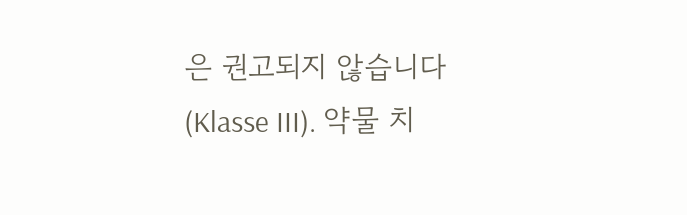은 권고되지 않습니다(Klasse III). 약물 치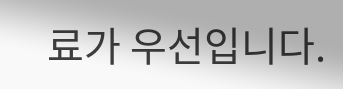료가 우선입니다.